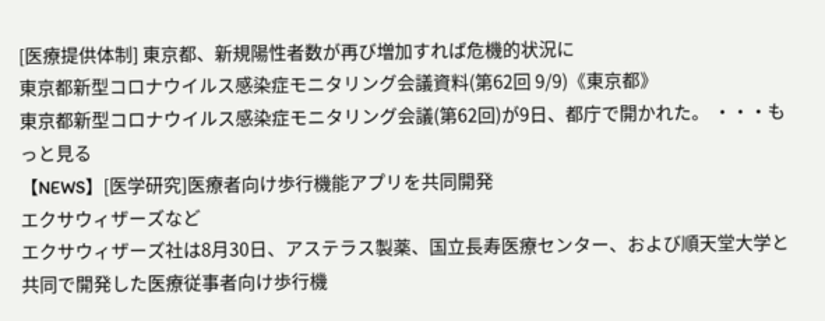[医療提供体制] 東京都、新規陽性者数が再び増加すれば危機的状況に
東京都新型コロナウイルス感染症モニタリング会議資料(第62回 9/9)《東京都》
東京都新型コロナウイルス感染症モニタリング会議(第62回)が9日、都庁で開かれた。 ・・・もっと見る
【NEWS】[医学研究]医療者向け歩行機能アプリを共同開発
エクサウィザーズなど
エクサウィザーズ社は8月30日、アステラス製薬、国立長寿医療センター、および順天堂大学と共同で開発した医療従事者向け歩行機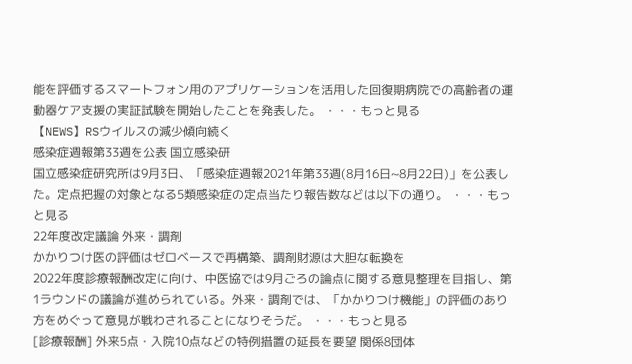能を評価するスマートフォン用のアプリケーションを活用した回復期病院での高齢者の運動器ケア支援の実証試験を開始したことを発表した。 ・・・もっと見る
【NEWS】RSウイルスの減少傾向続く
感染症週報第33週を公表 国立感染研
国立感染症研究所は9月3日、「感染症週報2021年第33週(8月16日~8月22日)」を公表した。定点把握の対象となる5類感染症の定点当たり報告数などは以下の通り。 ・・・もっと見る
22年度改定議論 外来・調剤
かかりつけ医の評価はゼロベースで再構築、調剤財源は大胆な転換を
2022年度診療報酬改定に向け、中医協では9月ごろの論点に関する意見整理を目指し、第1ラウンドの議論が進められている。外来・調剤では、「かかりつけ機能」の評価のあり方をめぐって意見が戦わされることになりそうだ。 ・・・もっと見る
[診療報酬] 外来5点・入院10点などの特例措置の延長を要望 関係8団体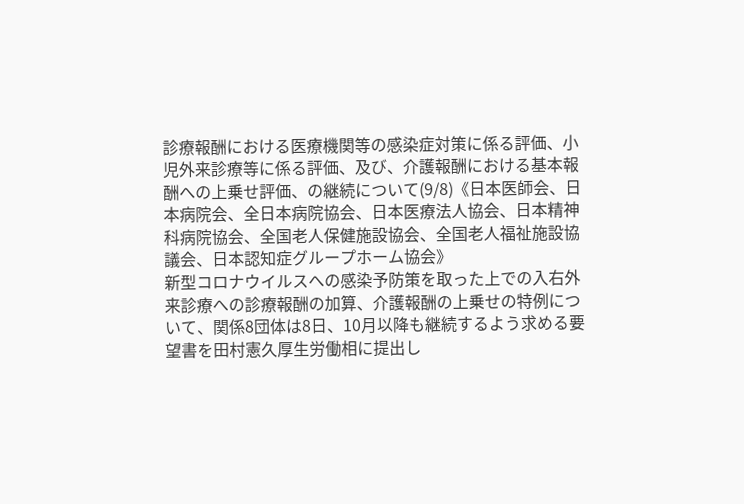診療報酬における医療機関等の感染症対策に係る評価、小児外来診療等に係る評価、及び、介護報酬における基本報酬への上乗せ評価、の継続について(9/8)《日本医師会、日本病院会、全日本病院協会、日本医療法人協会、日本精神科病院協会、全国老人保健施設協会、全国老人福祉施設協議会、日本認知症グループホーム協会》
新型コロナウイルスへの感染予防策を取った上での入右外来診療への診療報酬の加算、介護報酬の上乗せの特例について、関係8団体は8日、10月以降も継続するよう求める要望書を田村憲久厚生労働相に提出し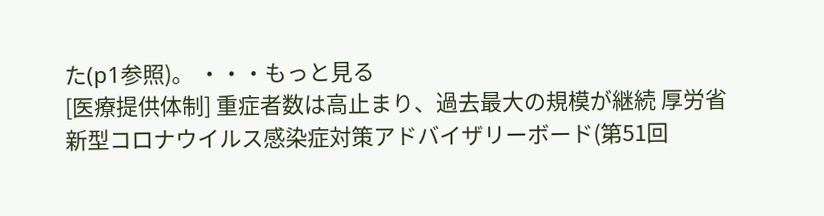た(p1参照)。 ・・・もっと見る
[医療提供体制] 重症者数は高止まり、過去最大の規模が継続 厚労省
新型コロナウイルス感染症対策アドバイザリーボード(第51回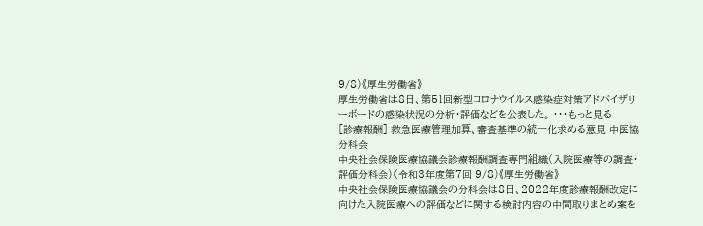9/8)《厚生労働省》
厚生労働省は8日、第51回新型コロナウイルス感染症対策アドバイザリーボードの感染状況の分析・評価などを公表した。 ・・・もっと見る
[診療報酬] 救急医療管理加算、審査基準の統一化求める意見 中医協分科会
中央社会保険医療協議会診療報酬調査専門組織(入院医療等の調査・評価分科会)(令和3年度第7回 9/8)《厚生労働省》
中央社会保険医療協議会の分科会は8日、2022年度診療報酬改定に向けた入院医療への評価などに関する検討内容の中間取りまとめ案を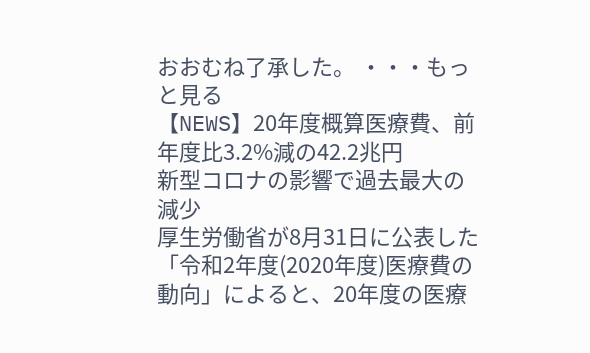おおむね了承した。 ・・・もっと見る
【NEWS】20年度概算医療費、前年度比3.2%減の42.2兆円
新型コロナの影響で過去最大の減少
厚生労働省が8月31日に公表した「令和2年度(2020年度)医療費の動向」によると、20年度の医療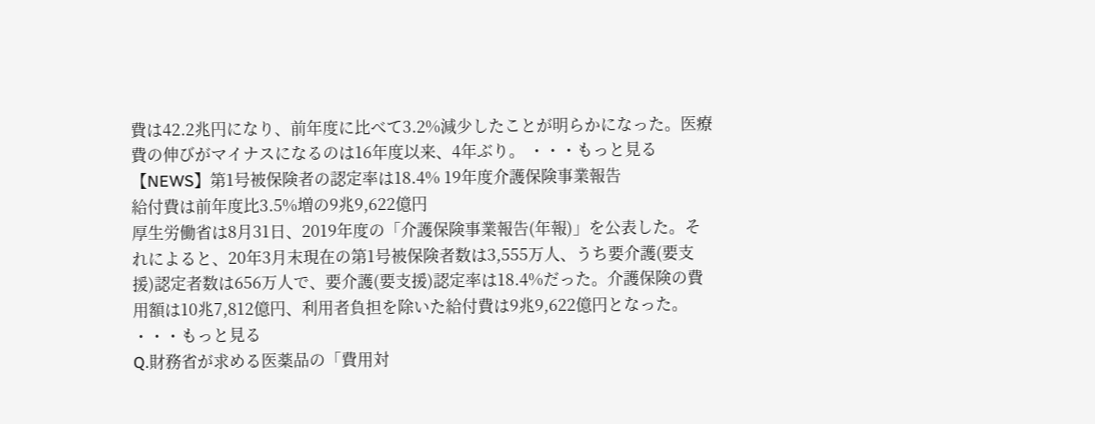費は42.2兆円になり、前年度に比べて3.2%減少したことが明らかになった。医療費の伸びがマイナスになるのは16年度以来、4年ぶり。 ・・・もっと見る
【NEWS】第1号被保険者の認定率は18.4% 19年度介護保険事業報告
給付費は前年度比3.5%増の9兆9,622億円
厚生労働省は8月31日、2019年度の「介護保険事業報告(年報)」を公表した。それによると、20年3月末現在の第1号被保険者数は3,555万人、うち要介護(要支援)認定者数は656万人で、要介護(要支援)認定率は18.4%だった。介護保険の費用額は10兆7,812億円、利用者負担を除いた給付費は9兆9,622億円となった。 ・・・もっと見る
Q.財務省が求める医薬品の「費用対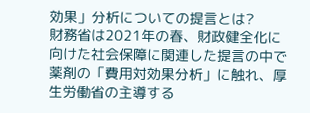効果」分析についての提言とは?
財務省は2021年の春、財政健全化に向けた社会保障に関連した提言の中で薬剤の「費用対効果分析」に触れ、厚生労働省の主導する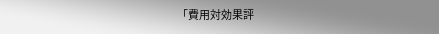「費用対効果評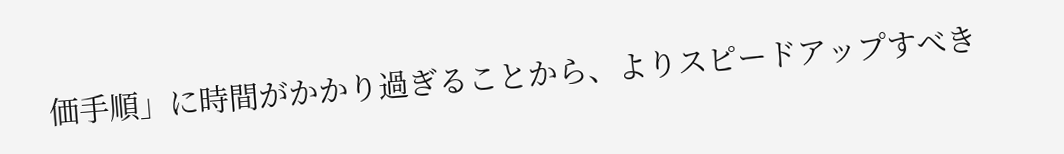価手順」に時間がかかり過ぎることから、よりスピードアップすべき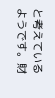と考えているようです。財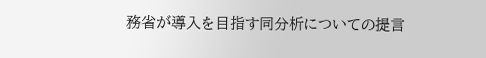務省が導入を目指す同分析についての提言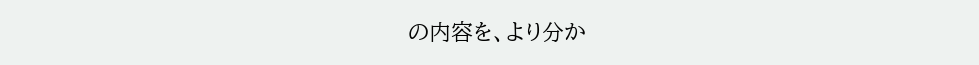の内容を、より分か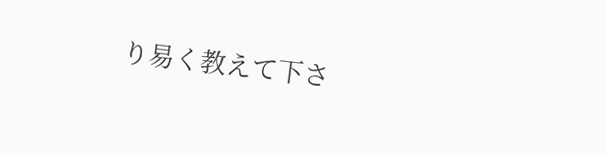り易く教えて下さ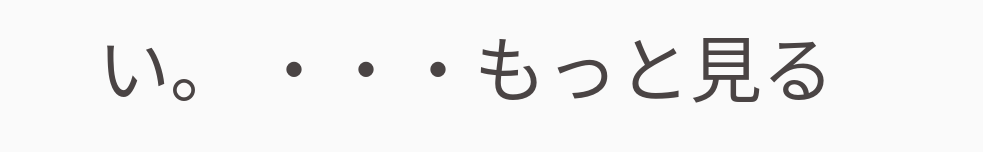い。 ・・・もっと見る